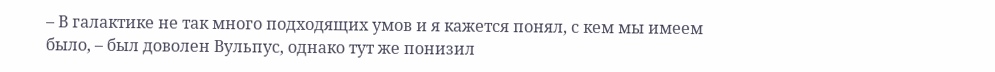– В галактике не так много подходящих умов и я кажется понял, с кем мы имеем было, – был доволен Вульпус, однако тут же понизил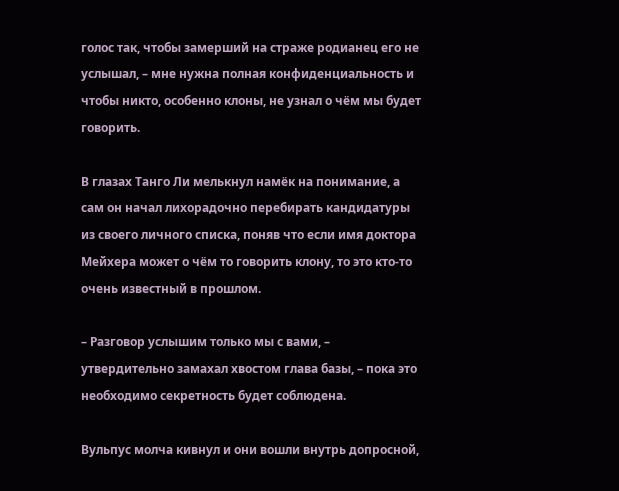голос так, чтобы замерший на страже родианец его не услышал, – мне нужна полная конфиденциальность и чтобы никто, особенно клоны, не узнал о чём мы будет говорить.

В глазах Танго Ли мелькнул намёк на понимание, а сам он начал лихорадочно перебирать кандидатуры из своего личного списка, поняв что если имя доктора Мейхера может о чём то говорить клону, то это кто-то очень известный в прошлом.

– Разговор услышим только мы с вами, – утвердительно замахал хвостом глава базы, – пока это необходимо секретность будет соблюдена.

Вульпус молча кивнул и они вошли внутрь допросной,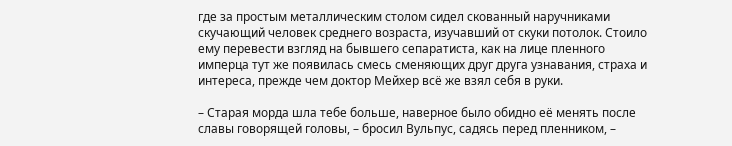где за простым металлическим столом сидел скованный наручниками скучающий человек среднего возраста, изучавший от скуки потолок. Стоило ему перевести взгляд на бывшего сепаратиста, как на лице пленного имперца тут же появилась смесь сменяющих друг друга узнавания, страха и интереса, прежде чем доктор Мейхер всё же взял себя в руки.

– Старая морда шла тебе больше, наверное было обидно её менять после славы говорящей головы, – бросил Вульпус, садясь перед пленником, –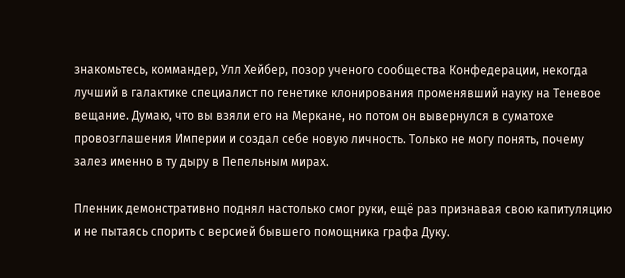знакомьтесь, коммандер, Улл Хейбер, позор ученого сообщества Конфедерации, некогда лучший в галактике специалист по генетике клонирования променявший науку на Теневое вещание. Думаю, что вы взяли его на Меркане, но потом он вывернулся в суматохе провозглашения Империи и создал себе новую личность. Только не могу понять, почему залез именно в ту дыру в Пепельным мирах.

Пленник демонстративно поднял настолько смог руки, ещё раз признавая свою капитуляцию и не пытаясь спорить с версией бывшего помощника графа Дуку.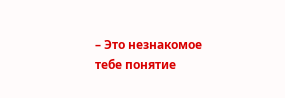– Это незнакомое тебе понятие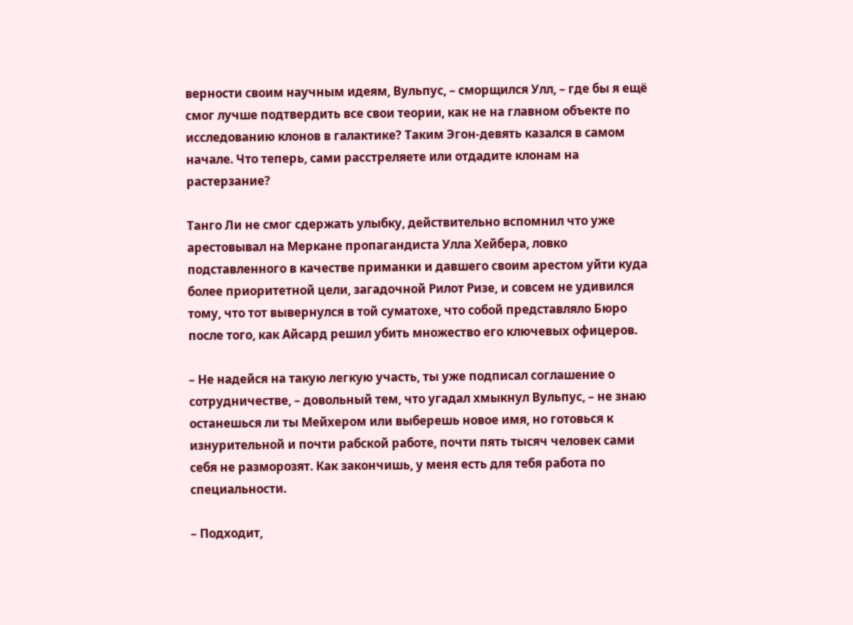верности своим научным идеям, Вульпус, – сморщился Улл, – где бы я ещё смог лучше подтвердить все свои теории, как не на главном объекте по исследованию клонов в галактике? Таким Эгон-девять казался в самом начале. Что теперь, сами расстреляете или отдадите клонам на растерзание?

Танго Ли не смог сдержать улыбку, действительно вспомнил что уже арестовывал на Меркане пропагандиста Улла Хейбера, ловко подставленного в качестве приманки и давшего своим арестом уйти куда более приоритетной цели, загадочной Рилот Ризе, и совсем не удивился тому, что тот вывернулся в той суматохе, что собой представляло Бюро после того, как Айсард решил убить множество его ключевых офицеров.

– Не надейся на такую легкую участь, ты уже подписал соглашение о сотрудничестве, – довольный тем, что угадал хмыкнул Вульпус, – не знаю останешься ли ты Мейхером или выберешь новое имя, но готовься к изнурительной и почти рабской работе, почти пять тысяч человек сами себя не разморозят. Как закончишь, у меня есть для тебя работа по специальности.

– Подходит,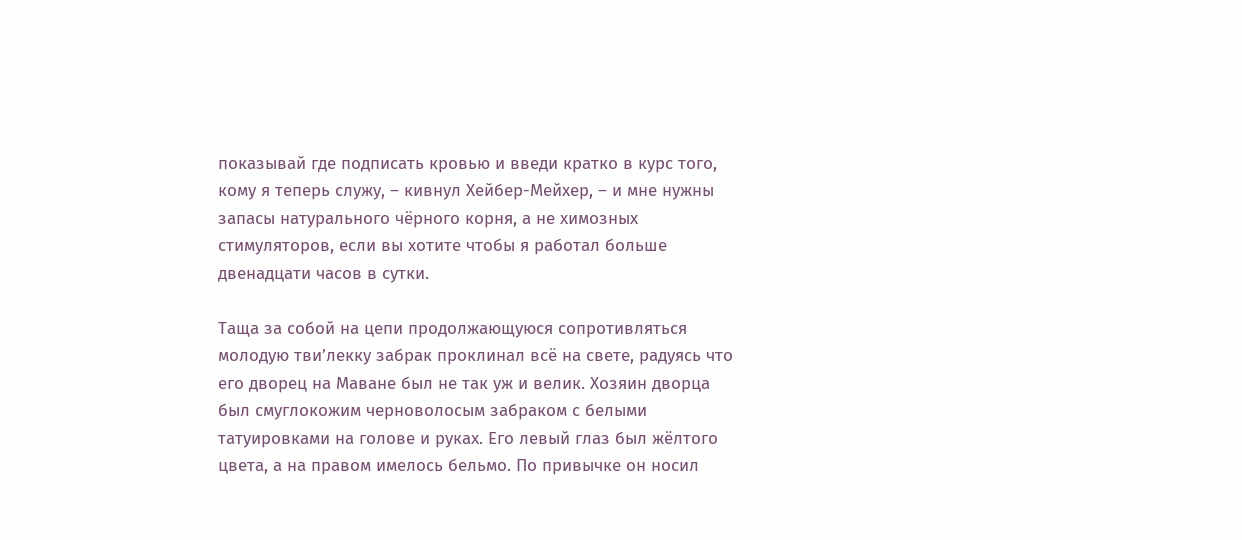показывай где подписать кровью и введи кратко в курс того, кому я теперь служу, – кивнул Хейбер-Мейхер, – и мне нужны запасы натурального чёрного корня, а не химозных стимуляторов, если вы хотите чтобы я работал больше двенадцати часов в сутки.

Таща за собой на цепи продолжающуюся сопротивляться молодую тви’лекку забрак проклинал всё на свете, радуясь что его дворец на Маване был не так уж и велик. Хозяин дворца был смуглокожим черноволосым забраком с белыми татуировками на голове и руках. Его левый глаз был жёлтого цвета, а на правом имелось бельмо. По привычке он носил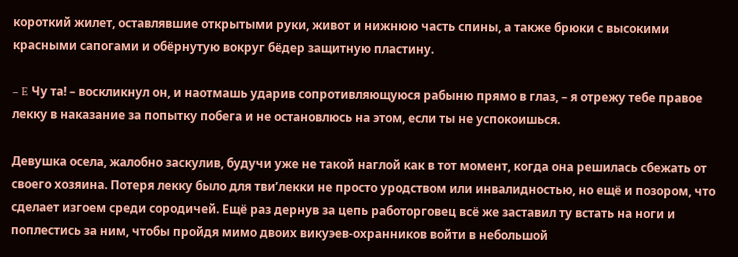короткий жилет, оставлявшие открытыми руки, живот и нижнюю часть спины, а также брюки с высокими красными сапогами и обёрнутую вокруг бёдер защитную пластину.

– E Чу та! – воскликнул он, и наотмашь ударив сопротивляющуюся рабыню прямо в глаз, – я отрежу тебе правое лекку в наказание за попытку побега и не остановлюсь на этом, если ты не успокоишься.

Девушка осела, жалобно заскулив, будучи уже не такой наглой как в тот момент, когда она решилась сбежать от своего хозяина. Потеря лекку было для тви’лекки не просто уродством или инвалидностью, но ещё и позором, что сделает изгоем среди сородичей. Ещё раз дернув за цепь работорговец всё же заставил ту встать на ноги и поплестись за ним, чтобы пройдя мимо двоих викуэев-охранников войти в небольшой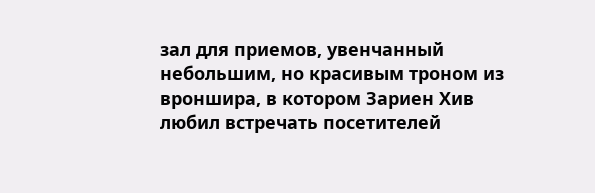зал для приемов, увенчанный небольшим, но красивым троном из вроншира, в котором Зариен Хив любил встречать посетителей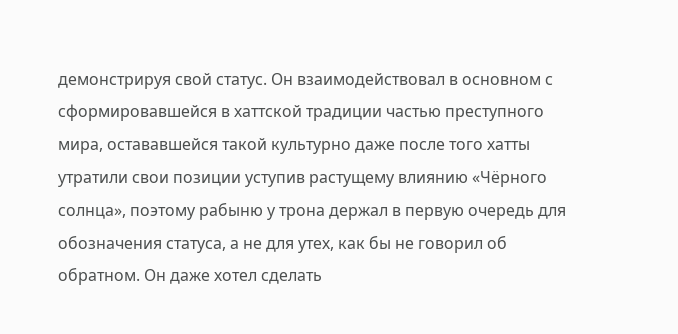демонстрируя свой статус. Он взаимодействовал в основном с сформировавшейся в хаттской традиции частью преступного мира, остававшейся такой культурно даже после того хатты утратили свои позиции уступив растущему влиянию «Чёрного солнца», поэтому рабыню у трона держал в первую очередь для обозначения статуса, а не для утех, как бы не говорил об обратном. Он даже хотел сделать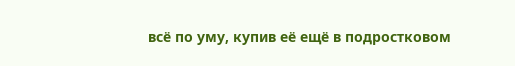всё по уму, купив её ещё в подростковом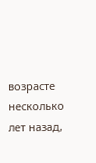возрасте несколько лет назад,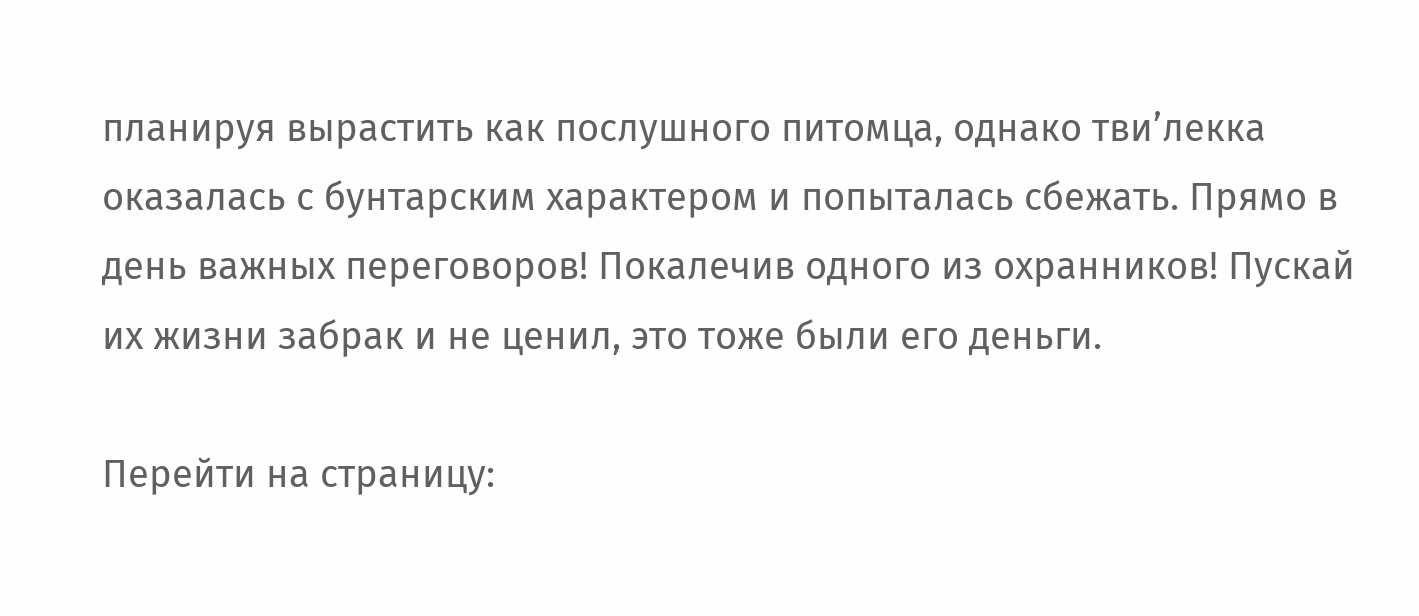планируя вырастить как послушного питомца, однако тви’лекка оказалась с бунтарским характером и попыталась сбежать. Прямо в день важных переговоров! Покалечив одного из охранников! Пускай их жизни забрак и не ценил, это тоже были его деньги.

Перейти на страницу: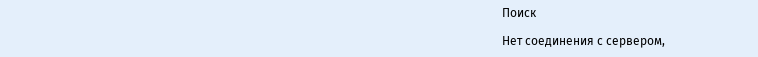Поиск

Нет соединения с сервером,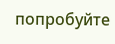попробуйте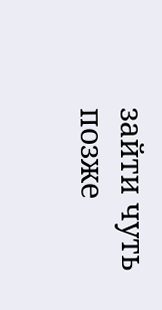зайти чуть позже